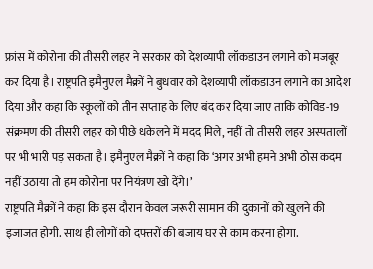फ्रांस में कोरोना की तीसरी लहर ने सरकार को देशव्यापी लॉकडाउन लगाने को मजबूर कर दिया है। राष्ट्रपति इमैनुएल मैक्रों ने बुधवार को देशव्यापी लॉकडाउन लगाने का आदेश दिया और कहा कि स्कूलों को तीन सप्ताह के लिए बंद कर दिया जाए ताकि कोविड-19 संक्रमण की तीसरी लहर को पीछे धकेलने में मदद मिले, नहीं तो तीसरी लहर अस्पतालों पर भी भारी पड़ सकता है। इमैनुएल मैक्रों ने कहा कि ‘अगर अभी हमने अभी ठोस कदम नहीं उठाया तो हम कोरोना पर नियंत्रण खो देंगे।’
राष्ट्रपति मैक्रों ने कहा कि इस दौरान केवल जरूरी सामान की दुकानों को खुलने की इजाजत होगी. साथ ही लोगों को दफ्तरों की बजाय घर से काम करना होगा.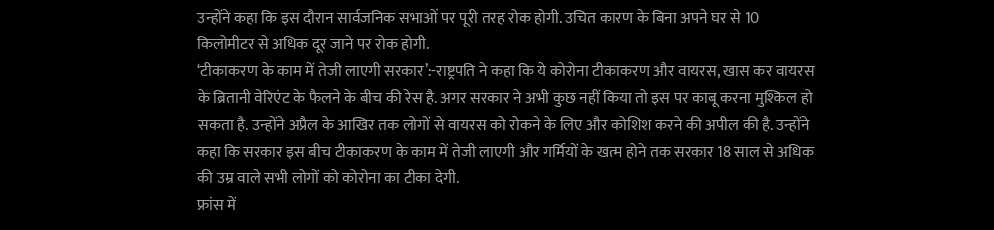उन्होंने कहा कि इस दौरान सार्वजनिक सभाओं पर पूरी तरह रोक होगी. उचित कारण के बिना अपने घर से 10 किलोमीटर से अधिक दूर जाने पर रोक होगी.
‘टीकाकरण के काम में तेजी लाएगी सरकार’:-राष्ट्रपति ने कहा कि ये कोरोना टीकाकरण और वायरस, खास कर वायरस के ब्रितानी वेरिएंट के फैलने के बीच की रेस है. अगर सरकार ने अभी कुछ नहीं किया तो इस पर काबू करना मुश्किल हो सकता है. उन्होंने अप्रैल के आखिर तक लोगों से वायरस को रोकने के लिए और कोशिश करने की अपील की है. उन्होंने कहा कि सरकार इस बीच टीकाकरण के काम में तेजी लाएगी और गर्मियों के खत्म होने तक सरकार 18 साल से अधिक की उम्र वाले सभी लोगों को कोरोना का टीका देगी.
फ्रांस में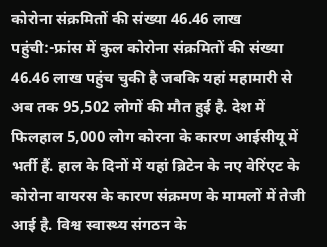कोरोना संक्रमितों की संख्या 46.46 लाख पहुंची:-फ्रांस में कुल कोरोना संक्रमितों की संख्या 46.46 लाख पहुंच चुकी है जबकि यहां महामारी से अब तक 95,502 लोगों की मौत हुई है. देश में फिलहाल 5,000 लोग कोरना के कारण आईसीयू में भर्ती हैं. हाल के दिनों में यहां ब्रिटेन के नए वेरिंएट के कोरोना वायरस के कारण संक्रमण के मामलों में तेजी आई है. विश्व स्वास्थ्य संगठन के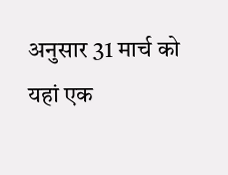अनुसार 31 मार्च को यहां एक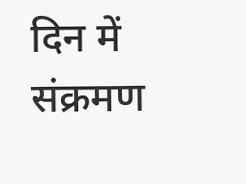दिन में संक्रमण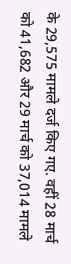के 29,575 मामले दर्ज किए गए. वहीं 28 मार्च को 41,682 और 29 मार्च को 37,014 मामले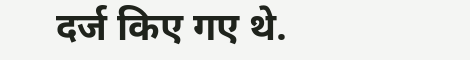दर्ज किए गए थे.